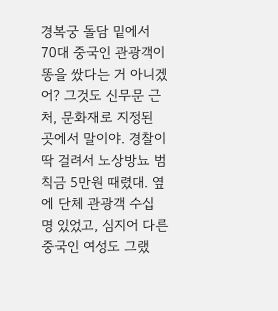경복궁 돌담 밑에서 70대 중국인 관광객이 똥을 쌌다는 거 아니겠어? 그것도 신무문 근처, 문화재로 지정된 곳에서 말이야. 경찰이 딱 걸려서 노상방뇨 범칙금 5만원 때렸대. 옆에 단체 관광객 수십 명 있었고, 심지어 다른 중국인 여성도 그랬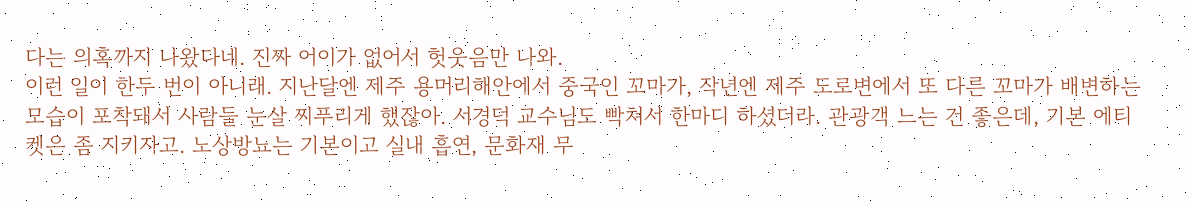다는 의혹까지 나왔다네. 진짜 어이가 없어서 헛웃음만 나와.
이런 일이 한두 번이 아니래. 지난달엔 제주 용머리해안에서 중국인 꼬마가, 작년엔 제주 도로변에서 또 다른 꼬마가 배변하는 모습이 포착돼서 사람들 눈살 찌푸리게 했잖아. 서경덕 교수님도 빡쳐서 한마디 하셨더라. 관광객 느는 건 좋은데, 기본 에티켓은 좀 지키자고. 노상방뇨는 기본이고 실내 흡연, 문화재 무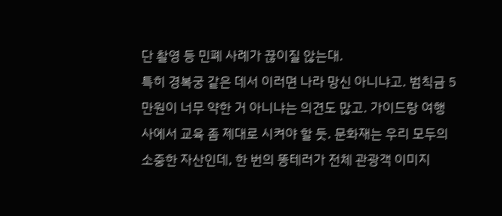단 촬영 등 민폐 사례가 끊이질 않는대.
특히 경복궁 같은 데서 이러면 나라 망신 아니냐고. 범칙금 5만원이 너무 약한 거 아니냐는 의견도 많고. 가이드랑 여행사에서 교육 좀 제대로 시켜야 할 듯. 문화재는 우리 모두의 소중한 자산인데, 한 번의 똥테러가 전체 관광객 이미지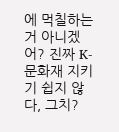에 먹칠하는 거 아니겠어? 진짜 K-문화재 지키기 쉽지 않다, 그치?